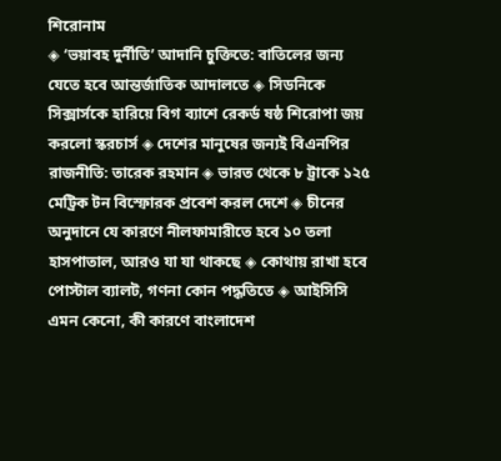শিরোনাম
◈ ‘ভয়াবহ দুর্নীতি’ আদানি চুক্তিতে: বাতিলের জন্য যেতে হবে আন্তর্জাতিক আদালতে ◈ সিডনিকে সিক্সার্সকে হা‌রি‌য়ে বিগ ব্যাশে রেকর্ড ষষ্ঠ শিরোপা জয় কর‌লো স্করচার্স ◈ দেশের মানুষের জন্যই বিএনপির রাজনীতি: তারেক রহমান ◈ ভারত থেকে ৮ ট্রাকে ১২৫ মেট্রিক টন বিস্ফোরক প্রবেশ করল দেশে ◈ চীনের অনুদানে যে কারণে নীলফামারীতে হবে ১০ তলা হাসপাতাল, আরও যা যা থাকছে ◈ কোথায় রাখা হবে পোস্টাল ব্যালট, গণনা কোন পদ্ধতিতে ◈ আই‌সি‌সি এমন কে‌নো, কী কার‌ণে বাংলাদেশ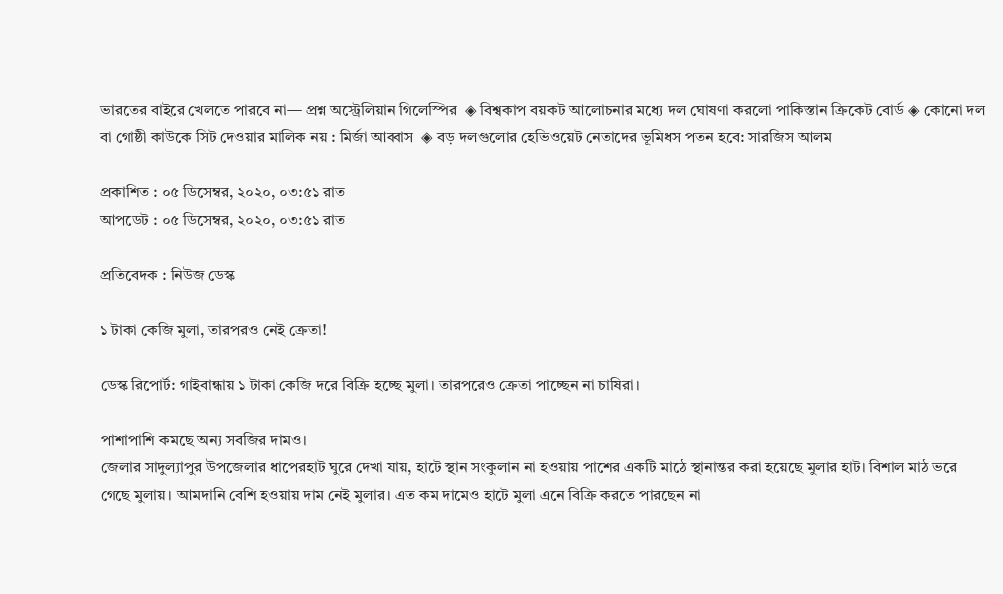ভারতের বাইরে খেলতে পারবে না— প্রশ্ন অ‌স্ট্রেলিয়ান গিলেস্পির  ◈ বিশ্বকাপ বয়কট আলোচনার মধ্যে দল ঘোষণা করলো পাকিস্তান ক্রিকেট বোর্ড ◈ কোনো দল বা গোষ্ঠী কাউকে সিট দেওয়ার মালিক নয় : মির্জা আব্বাস  ◈ বড় দলগুলোর হেভিওয়েট নেতাদের ভূমিধস পতন হবে: সারজিস আলম

প্রকাশিত : ০৫ ডিসেম্বর, ২০২০, ০৩:৫১ রাত
আপডেট : ০৫ ডিসেম্বর, ২০২০, ০৩:৫১ রাত

প্রতিবেদক : নিউজ ডেস্ক

১ টাকা কেজি মুলা, তারপরও নেই ক্রেতা!

ডেস্ক রিপোর্ট: গাইবান্ধায় ১ টাকা কেজি দরে বিক্রি হচ্ছে মুলা। তারপরেও ক্রেতা পাচ্ছেন না চাষিরা।

পাশাপাশি কমছে অন্য সবজির দামও।
জেলার সাদুল্যাপুর উপজেলার ধাপেরহাট ঘুরে দেখা যায়, হাটে স্থান সংকুলান না হওয়ায় পাশের একটি মাঠে স্থানান্তর করা হয়েছে মুলার হাট। বিশাল মাঠ ভরে গেছে মুলায়। আমদানি বেশি হওয়ায় দাম নেই মুলার। এত কম দামেও হাটে মুলা এনে বিক্রি করতে পারছেন না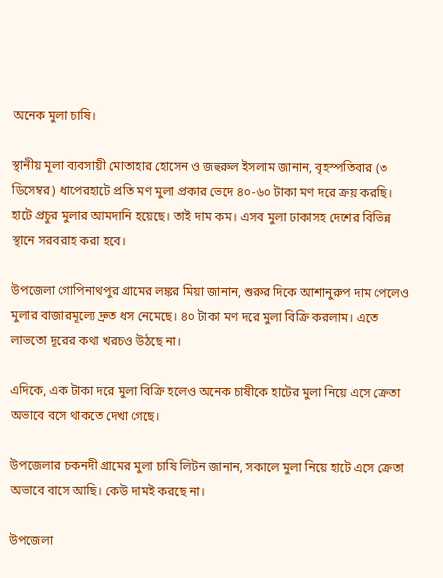অনেক মুলা চাষি।

স্থানীয় মূলা ব্যবসায়ী মোতাহার হোসেন ও জহুরুল ইসলাম জানান, বৃহস্পতিবার (৩ ডিসেম্বর) ধাপেরহাটে প্রতি মণ মুলা প্রকার ভেদে ৪০-৬০ টাকা মণ দরে ক্রয় করছি। হাটে প্রচুর মুলার আমদানি হয়েছে। তাই দাম কম। এসব মুলা ঢাকাসহ দেশের বিভিন্ন স্থানে সরবরাহ করা হবে।

উপজেলা গোপিনাথপুর গ্রামের লঙ্কর মিয়া জানান, শুরুর দিকে আশানুরুপ দাম পেলেও মুলার বাজারমূল্যে দ্রুত ধস নেমেছে। ৪০ টাকা মণ দরে মুলা বিক্রি করলাম। এতে লাভতো দূরের কথা খরচও উঠছে না।

এদিকে, এক টাকা দরে মুলা বিক্রি হলেও অনেক চাষীকে হাটের মুলা নিয়ে এসে ক্রেতা অভাবে বসে থাকতে দেখা গেছে।

উপজেলার চকনদী গ্রামের মুলা চাষি লিটন জানান, সকালে মুলা নিয়ে হাটে এসে ক্রেতা অভাবে বাসে আছি। কেউ দামই করছে না।

উপজেলা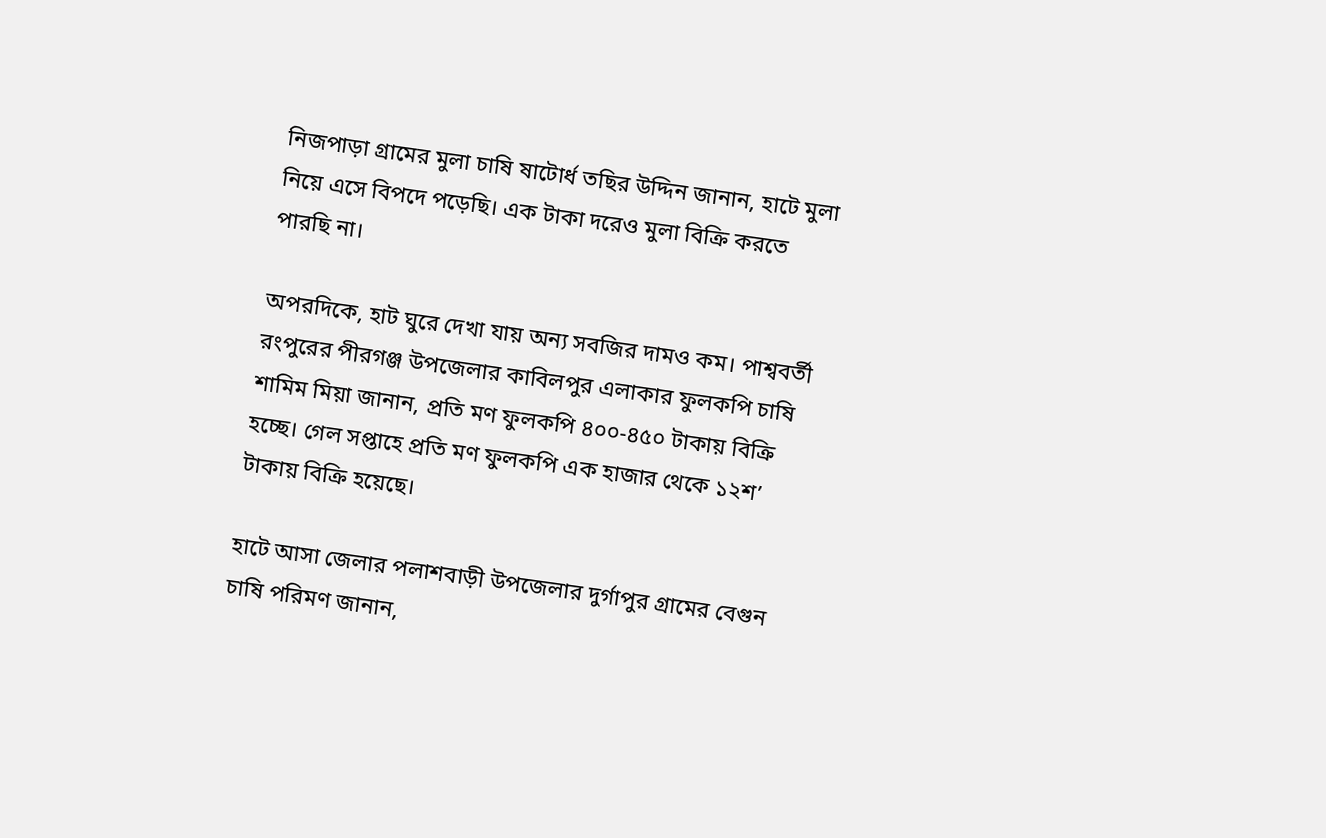নিজপাড়া গ্রামের মুলা চাষি ষাটোর্ধ তছির উদ্দিন জানান, হাটে মুলা নিয়ে এসে বিপদে পড়েছি। এক টাকা দরেও মুলা বিক্রি করতে পারছি না।

অপরদিকে, হাট ঘুরে দেখা যায় অন্য সবজির দামও কম। পাশ্ববর্তী রংপুরের পীরগঞ্জ উপজেলার কাবিলপুর এলাকার ফুলকপি চাষি শামিম মিয়া জানান, প্রতি মণ ফুলকপি ৪০০-৪৫০ টাকায় বিক্রি হচ্ছে। গেল সপ্তাহে প্রতি মণ ফুলকপি এক হাজার থেকে ১২শ’ টাকায় বিক্রি হয়েছে।

হাটে আসা জেলার পলাশবাড়ী উপজেলার দুর্গাপুর গ্রামের বেগুন চাষি পরিমণ জানান,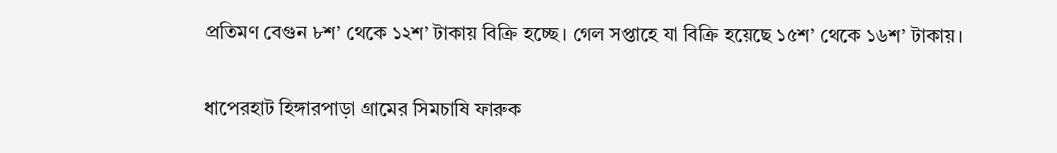প্রতিমণ বেগুন ৮শ’ থেকে ১২শ’ টাকায় বিক্রি হচ্ছে। গেল সপ্তাহে যা বিক্রি হয়েছে ১৫শ’ থেকে ১৬শ’ টাকায়।

ধাপেরহাট হিঙ্গারপাড়া গ্রামের সিমচাষি ফারুক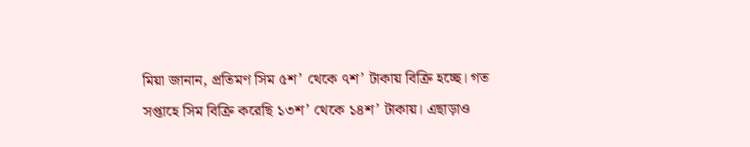মিয়া জানান, প্রতিমণ সিম ৫শ’ থেকে ৭শ’ টাকায় বিক্রি হচ্ছে। গত সপ্তাহে সিম বিক্রি করেছি ১৩শ’ থেকে ১৪শ’ টাকায়। এছাড়াও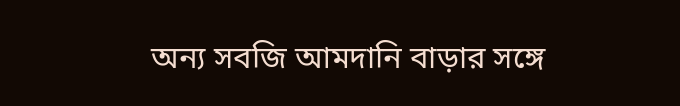অন্য সবজি আমদানি বাড়ার সঙ্গে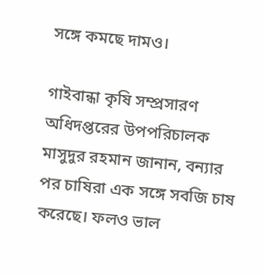সঙ্গে কমছে দামও।

গাইবান্ধা কৃষি সম্প্রসারণ অধিদপ্তরের উপপরিচালক মাসুদুর রহমান জানান, বন্যার পর চাষিরা এক সঙ্গে সবজি চাষ করেছে। ফলও ভাল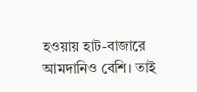হওয়ায় হাট-বাজারে আমদানিও বেশি। তাই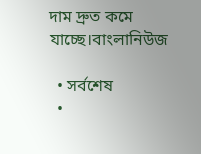দাম দ্রুত কমে যাচ্ছে।বাংলানিউজ

  • সর্বশেষ
  •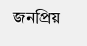জনপ্রিয়